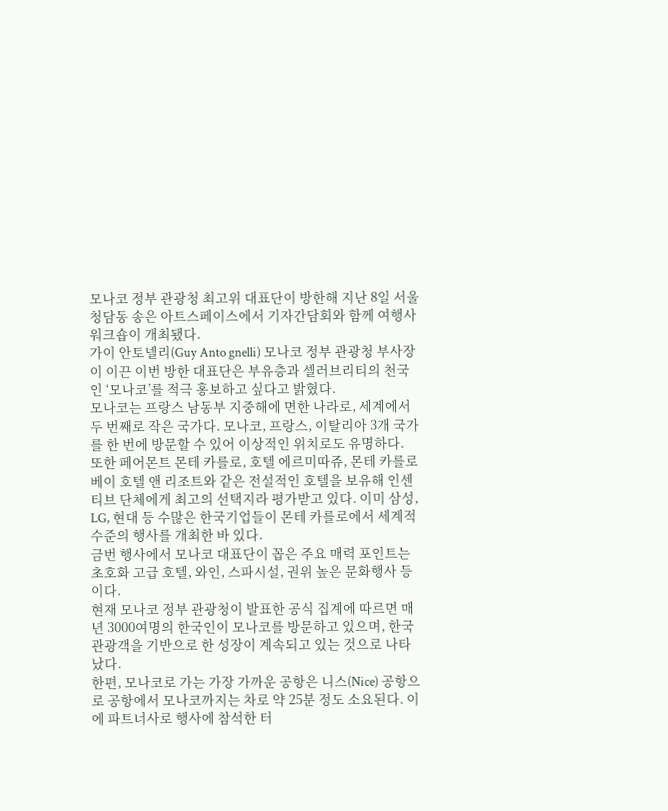모나코 정부 관광청 최고위 대표단이 방한해 지난 8일 서울 청담동 송은 아트스페이스에서 기자간담회와 함께 여행사 워크숍이 개최됐다.
가이 안토넬리(Guy Anto gnelli) 모나코 정부 관광청 부사장이 이끈 이번 방한 대표단은 부유층과 셀러브리티의 천국인 ‘모나코’를 적극 홍보하고 싶다고 밝혔다.
모나코는 프랑스 남동부 지중해에 면한 나라로, 세계에서 두 번째로 작은 국가다. 모나코, 프랑스, 이탈리아 3개 국가를 한 번에 방문할 수 있어 이상적인 위치로도 유명하다.
또한 페어몬트 몬테 카를로, 호텔 에르미따쥬, 몬테 카를로 베이 호텔 앤 리조트와 같은 전설적인 호텔을 보유해 인센티브 단체에게 최고의 선택지라 평가받고 있다. 이미 삼성, LG, 현대 등 수많은 한국기업들이 몬테 카를로에서 세계적 수준의 행사를 개최한 바 있다.
금번 행사에서 모나코 대표단이 꼽은 주요 매력 포인트는 초호화 고급 호텔, 와인, 스파시설, 권위 높은 문화행사 등이다.
현재 모나코 정부 관광청이 발표한 공식 집계에 따르면 매년 3000여명의 한국인이 모나코를 방문하고 있으며, 한국 관광객을 기반으로 한 성장이 계속되고 있는 것으로 나타났다.
한편, 모나코로 가는 가장 가까운 공항은 니스(Nice) 공항으로 공항에서 모나코까지는 차로 약 25분 정도 소요된다. 이에 파트너사로 행사에 참석한 터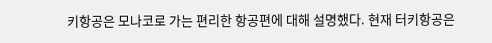키항공은 모나코로 가는 편리한 항공편에 대해 설명했다. 현재 터키항공은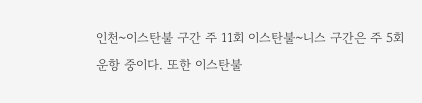인천~이스탄불 구간 주 11회 이스탄불~니스 구간은 주 5회 운항 중이다. 또한 이스탄불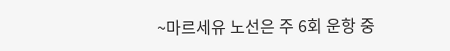~마르세유 노선은 주 6회 운항 중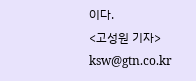이다.
<고성원 기자> ksw@gtn.co.kr